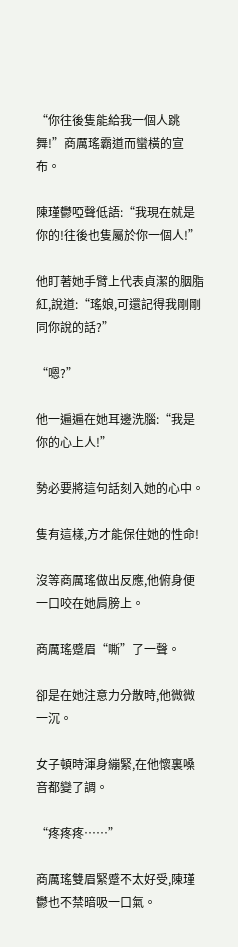“你往後隻能給我一個人跳舞!”商厲瑤霸道而蠻橫的宣布。

陳瑾鬱啞聲低語:“我現在就是你的!往後也隻屬於你一個人!”

他盯著她手臂上代表貞潔的胭脂紅,說道:“瑤娘,可還記得我剛剛同你說的話?”

“嗯?”

他一遍遍在她耳邊洗腦:“我是你的心上人!”

勢必要將這句話刻入她的心中。

隻有這樣,方才能保住她的性命!

沒等商厲瑤做出反應,他俯身便一口咬在她肩膀上。

商厲瑤蹙眉“嘶”了一聲。

卻是在她注意力分散時,他微微一沉。

女子頓時渾身繃緊,在他懷裏嗓音都變了調。

“疼疼疼……”

商厲瑤雙眉緊蹙不太好受,陳瑾鬱也不禁暗吸一口氣。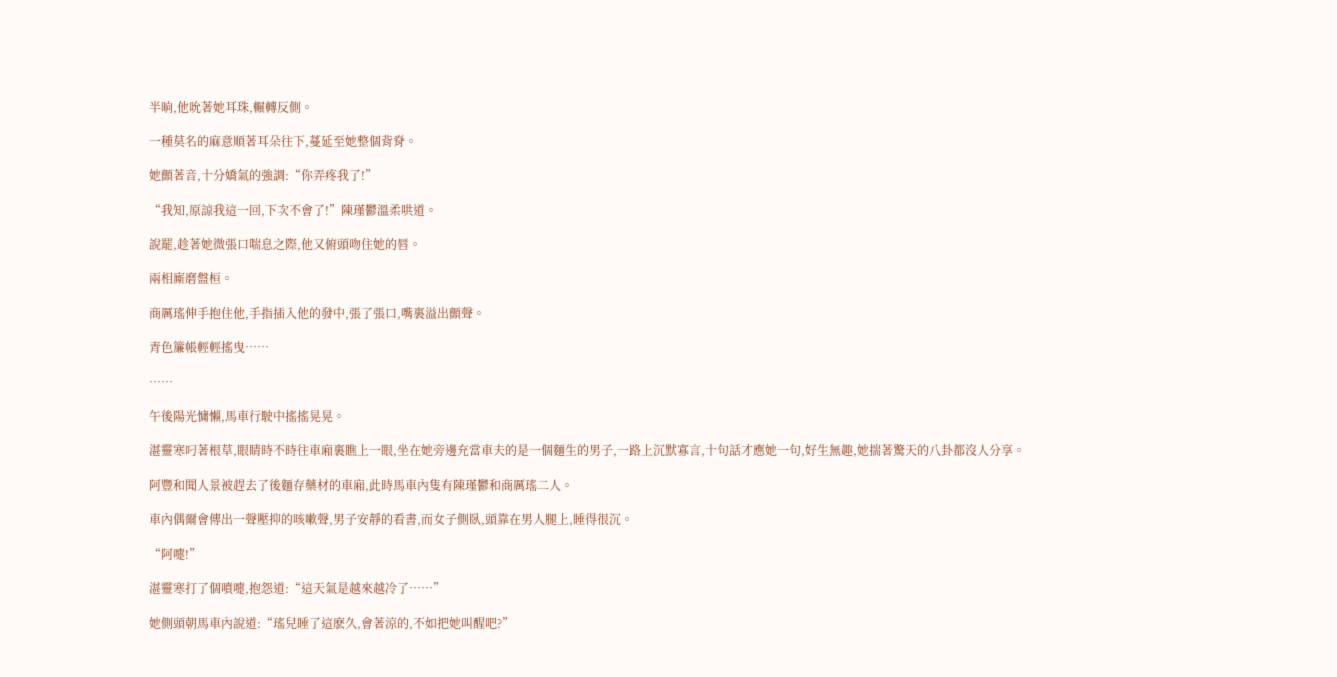半晌,他吮著她耳珠,輾轉反側。

一種莫名的麻意順著耳朵往下,蔓延至她整個背脊。

她顫著音,十分嬌氣的強調:“你弄疼我了!”

“我知,原諒我這一回,下次不會了!”陳瑾鬱溫柔哄道。

說罷,趁著她微張口喘息之際,他又俯頭吻住她的唇。

兩相廝磨盤桓。

商厲瑤伸手抱住他,手指插入他的發中,張了張口,嘴裏溢出顫聲。

青色簾帳輕輕搖曳……

……

午後陽光慵懶,馬車行駛中搖搖晃晃。

湛靈寒叼著根草,眼睛時不時往車廂裏瞧上一眼,坐在她旁邊充當車夫的是一個麵生的男子,一路上沉默寡言,十句話才應她一句,好生無趣,她揣著驚天的八卦都沒人分享。

阿豐和聞人景被趕去了後麵存藥材的車廂,此時馬車內隻有陳瑾鬱和商厲瑤二人。

車內偶爾會傳出一聲壓抑的咳嗽聲,男子安靜的看書,而女子側臥,頭靠在男人腿上,睡得很沉。

“阿嚏!”

湛靈寒打了個噴嚏,抱怨道:“這天氣是越來越冷了……”

她側頭朝馬車內說道:“瑤兒睡了這麽久,會著涼的,不如把她叫醒吧?”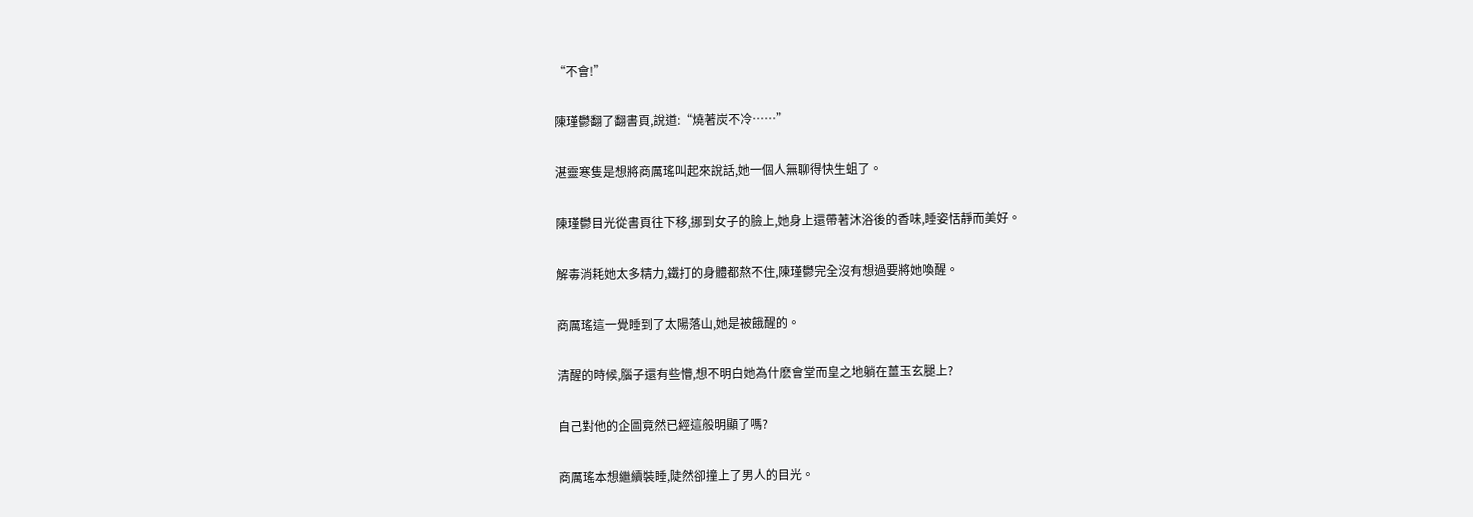“不會!”

陳瑾鬱翻了翻書頁,說道:“燒著炭不冷……”

湛靈寒隻是想將商厲瑤叫起來說話,她一個人無聊得快生蛆了。

陳瑾鬱目光從書頁往下移,挪到女子的臉上,她身上還帶著沐浴後的香味,睡姿恬靜而美好。

解毒消耗她太多精力,鐵打的身體都熬不住,陳瑾鬱完全沒有想過要將她喚醒。

商厲瑤這一覺睡到了太陽落山,她是被餓醒的。

清醒的時候,腦子還有些懵,想不明白她為什麽會堂而皇之地躺在薑玉玄腿上?

自己對他的企圖竟然已經這般明顯了嗎?

商厲瑤本想繼續裝睡,陡然卻撞上了男人的目光。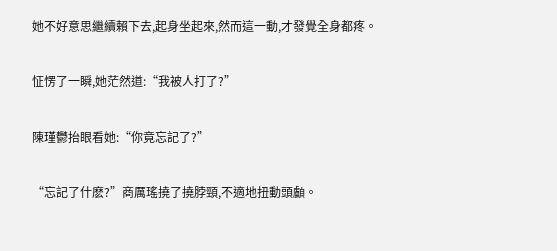她不好意思繼續賴下去,起身坐起來,然而這一動,才發覺全身都疼。

怔愣了一瞬,她茫然道:“我被人打了?”

陳瑾鬱抬眼看她:“你竟忘記了?”

“忘記了什麽?”商厲瑤撓了撓脖頸,不適地扭動頭顱。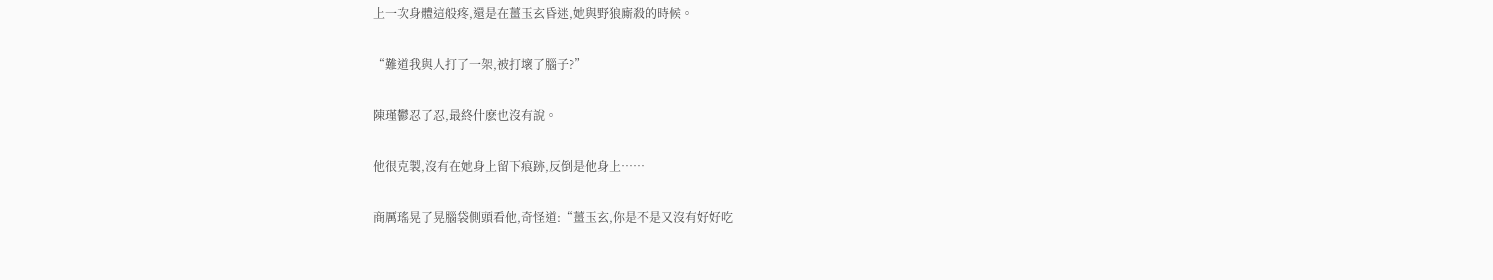上一次身體這般疼,還是在薑玉玄昏迷,她與野狼廝殺的時候。

“難道我與人打了一架,被打壞了腦子?”

陳瑾鬱忍了忍,最終什麽也沒有說。

他很克製,沒有在她身上留下痕跡,反倒是他身上……

商厲瑤晃了晃腦袋側頭看他,奇怪道:“薑玉玄,你是不是又沒有好好吃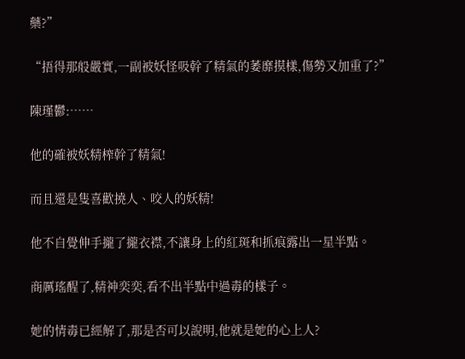藥?”

“捂得那般嚴實,一副被妖怪吸幹了精氣的萎靡摸樣,傷勢又加重了?”

陳瑾鬱:……

他的確被妖精榨幹了精氣!

而且還是隻喜歡撓人、咬人的妖精!

他不自覺伸手攏了攏衣襟,不讓身上的紅斑和抓痕露出一星半點。

商厲瑤醒了,精神奕奕,看不出半點中過毒的樣子。

她的情毒已經解了,那是否可以說明,他就是她的心上人?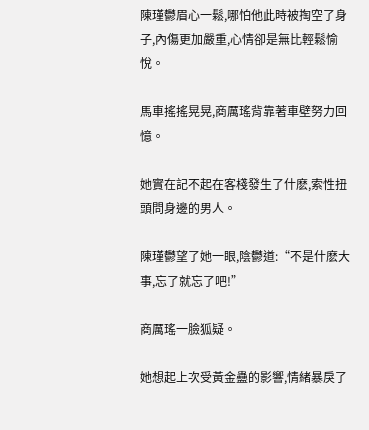陳瑾鬱眉心一鬆,哪怕他此時被掏空了身子,內傷更加嚴重,心情卻是無比輕鬆愉悅。

馬車搖搖晃晃,商厲瑤背靠著車壁努力回憶。

她實在記不起在客棧發生了什麽,索性扭頭問身邊的男人。

陳瑾鬱望了她一眼,陰鬱道:“不是什麽大事,忘了就忘了吧!”

商厲瑤一臉狐疑。

她想起上次受黃金蠱的影響,情緒暴戾了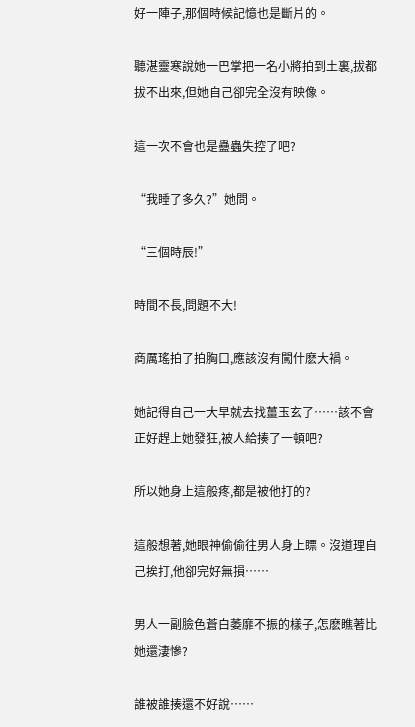好一陣子,那個時候記憶也是斷片的。

聽湛靈寒說她一巴掌把一名小將拍到土裏,拔都拔不出來,但她自己卻完全沒有映像。

這一次不會也是蠱蟲失控了吧?

“我睡了多久?”她問。

“三個時辰!”

時間不長,問題不大!

商厲瑤拍了拍胸口,應該沒有闖什麽大禍。

她記得自己一大早就去找薑玉玄了……該不會正好趕上她發狂,被人給揍了一頓吧?

所以她身上這般疼,都是被他打的?

這般想著,她眼神偷偷往男人身上瞟。沒道理自己挨打,他卻完好無損……

男人一副臉色蒼白萎靡不振的樣子,怎麽瞧著比她還淒慘?

誰被誰揍還不好說……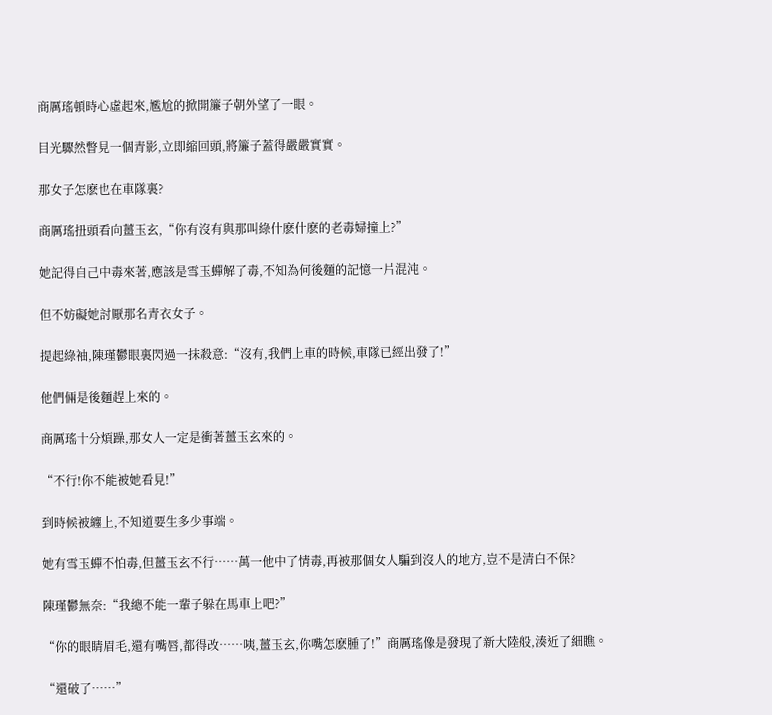商厲瑤頓時心虛起來,尷尬的掀開簾子朝外望了一眼。

目光驟然瞥見一個青影,立即縮回頭,將簾子蓋得嚴嚴實實。

那女子怎麽也在車隊裏?

商厲瑤扭頭看向薑玉玄,“你有沒有與那叫綠什麽什麽的老毒婦撞上?”

她記得自己中毒來著,應該是雪玉蟬解了毒,不知為何後麵的記憶一片混沌。

但不妨礙她討厭那名青衣女子。

提起綠袖,陳瑾鬱眼裏閃過一抹殺意:“沒有,我們上車的時候,車隊已經出發了!”

他們倆是後麵趕上來的。

商厲瑤十分煩躁,那女人一定是衝著薑玉玄來的。

“不行!你不能被她看見!”

到時候被纏上,不知道要生多少事端。

她有雪玉蟬不怕毒,但薑玉玄不行……萬一他中了情毒,再被那個女人騙到沒人的地方,豈不是清白不保?

陳瑾鬱無奈:“我總不能一輩子躲在馬車上吧?”

“你的眼睛眉毛,還有嘴唇,都得改……咦,薑玉玄,你嘴怎麽腫了!”商厲瑤像是發現了新大陸般,湊近了細瞧。

“還破了……”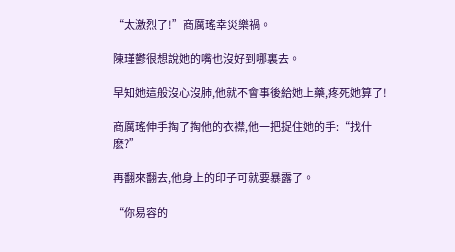“太激烈了!”商厲瑤幸災樂禍。

陳瑾鬱很想說她的嘴也沒好到哪裏去。

早知她這般沒心沒肺,他就不會事後給她上藥,疼死她算了!

商厲瑤伸手掏了掏他的衣襟,他一把捉住她的手:“找什麽?”

再翻來翻去,他身上的印子可就要暴露了。

“你易容的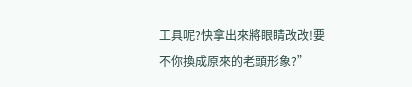工具呢?快拿出來將眼睛改改!要不你換成原來的老頭形象?”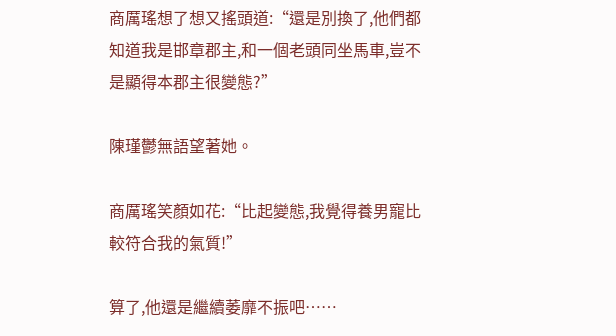商厲瑤想了想又搖頭道:“還是別換了,他們都知道我是邯章郡主,和一個老頭同坐馬車,豈不是顯得本郡主很變態?”

陳瑾鬱無語望著她。

商厲瑤笑顏如花:“比起變態,我覺得養男寵比較符合我的氣質!”

算了,他還是繼續萎靡不振吧……